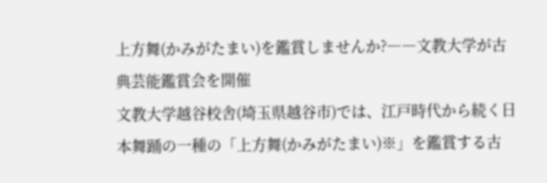上方舞(かみがたまい)を鑑賞しませんか?――文教大学が古典芸能鑑賞会を開催
文教大学越谷校舎(埼玉県越谷市)では、江戸時代から続く日本舞踊の一種の「上方舞(かみがたまい)※」を鑑賞する古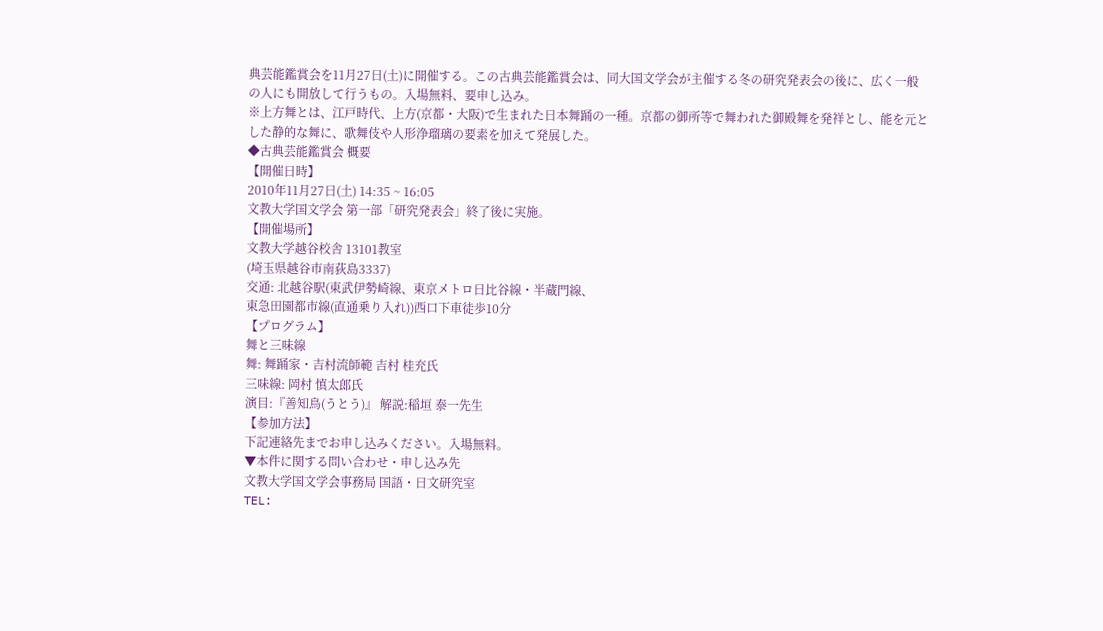典芸能鑑賞会を11月27日(土)に開催する。この古典芸能鑑賞会は、同大国文学会が主催する冬の研究発表会の後に、広く一般の人にも開放して行うもの。入場無料、要申し込み。
※上方舞とは、江戸時代、上方(京都・大阪)で生まれた日本舞踊の一種。京都の御所等で舞われた御殿舞を発祥とし、能を元とした静的な舞に、歌舞伎や人形浄瑠璃の要素を加えて発展した。
◆古典芸能鑑賞会 概要
【開催日時】
2010年11月27日(土) 14:35 ~ 16:05
文教大学国文学会 第一部「研究発表会」終了後に実施。
【開催場所】
文教大学越谷校舎 13101教室
(埼玉県越谷市南荻島3337)
交通: 北越谷駅(東武伊勢崎線、東京メトロ日比谷線・半蔵門線、
東急田園都市線(直通乗り入れ))西口下車徒歩10分
【プログラム】
舞と三味線
舞: 舞踊家・吉村流師範 吉村 桂充氏
三味線: 岡村 慎太郎氏
演目:『善知鳥(うとう)』 解説:稲垣 泰一先生
【参加方法】
下記連絡先までお申し込みください。入場無料。
▼本件に関する問い合わせ・申し込み先
文教大学国文学会事務局 国語・日文研究室
TEL: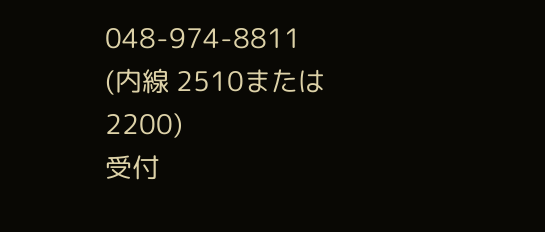048-974-8811 (内線 2510または2200)
受付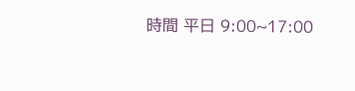時間 平日 9:00~17:00